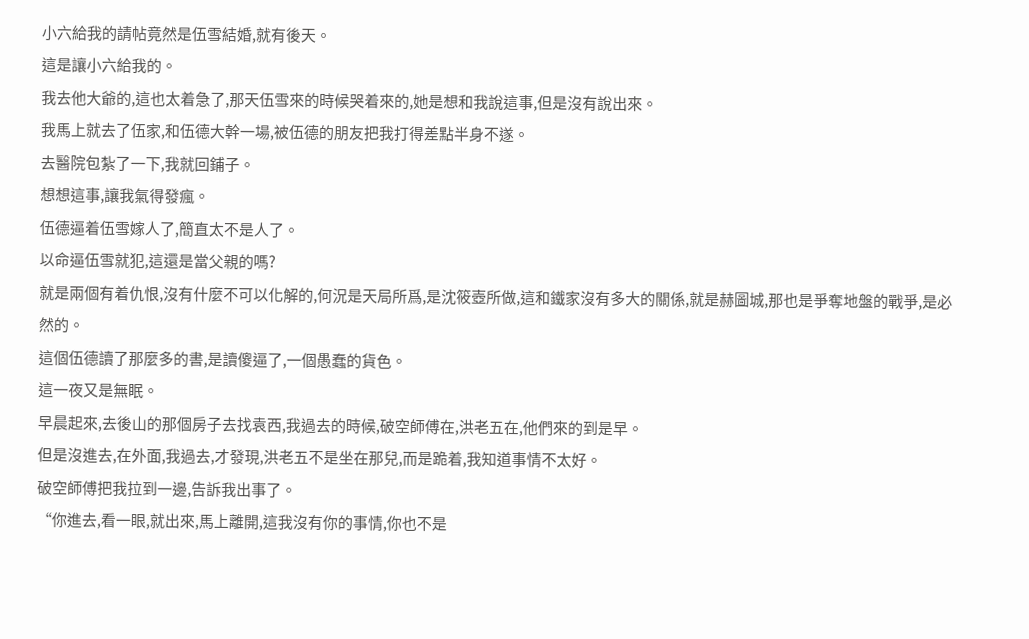小六給我的請帖竟然是伍雪結婚,就有後天。
這是讓小六給我的。
我去他大爺的,這也太着急了,那天伍雪來的時候哭着來的,她是想和我說這事,但是沒有說出來。
我馬上就去了伍家,和伍德大幹一場,被伍德的朋友把我打得差點半身不遂。
去醫院包紮了一下,我就回鋪子。
想想這事,讓我氣得發瘋。
伍德逼着伍雪嫁人了,簡直太不是人了。
以命逼伍雪就犯,這還是當父親的嗎?
就是兩個有着仇恨,沒有什麼不可以化解的,何況是天局所爲,是沈筱壺所做,這和鐵家沒有多大的關係,就是赫圖城,那也是爭奪地盤的戰爭,是必然的。
這個伍德讀了那麼多的書,是讀傻逼了,一個愚蠢的貨色。
這一夜又是無眠。
早晨起來,去後山的那個房子去找袁西,我過去的時候,破空師傅在,洪老五在,他們來的到是早。
但是沒進去,在外面,我過去,才發現,洪老五不是坐在那兒,而是跪着,我知道事情不太好。
破空師傅把我拉到一邊,告訴我出事了。
“你進去,看一眼,就出來,馬上離開,這我沒有你的事情,你也不是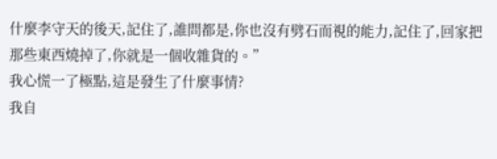什麼李守天的後天,記住了,誰問都是,你也沒有劈石而視的能力,記住了,回家把那些東西燒掉了,你就是一個收雜貨的。”
我心慌一了極點,這是發生了什麼事情?
我自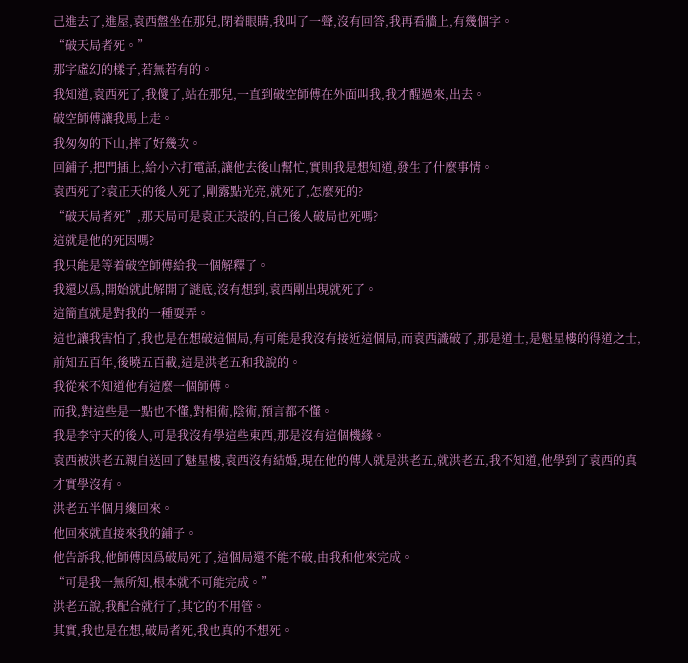己進去了,進屋,袁西盤坐在那兒,閉着眼睛,我叫了一聲,沒有回答,我再看牆上,有幾個字。
“破天局者死。”
那字虛幻的樣子,若無若有的。
我知道,袁西死了,我傻了,站在那兒,一直到破空師傅在外面叫我,我才醒過來,出去。
破空師傅讓我馬上走。
我匆匆的下山,摔了好幾次。
回鋪子,把門插上,給小六打電話,讓他去後山幫忙,實則我是想知道,發生了什麼事情。
袁西死了?袁正天的後人死了,剛露點光亮,就死了,怎麼死的?
“破天局者死”,那天局可是袁正天設的,自己後人破局也死嗎?
這就是他的死因嗎?
我只能是等着破空師傅給我一個解釋了。
我還以爲,開始就此解開了謎底,沒有想到,袁西剛出現就死了。
這簡直就是對我的一種耍弄。
這也讓我害怕了,我也是在想破這個局,有可能是我沒有接近這個局,而袁西識破了,那是道士,是魁星樓的得道之士,前知五百年,後曉五百載,這是洪老五和我說的。
我從來不知道他有這麼一個師傅。
而我,對這些是一點也不懂,對相術,陰術,預言都不懂。
我是李守天的後人,可是我沒有學這些東西,那是沒有這個機緣。
袁西被洪老五親自送回了魅星樓,袁西沒有結婚,現在他的傳人就是洪老五,就洪老五,我不知道,他學到了袁西的真才實學沒有。
洪老五半個月纔回來。
他回來就直接來我的鋪子。
他告訴我,他師傅因爲破局死了,這個局還不能不破,由我和他來完成。
“可是我一無所知,根本就不可能完成。”
洪老五說,我配合就行了,其它的不用管。
其實,我也是在想,破局者死,我也真的不想死。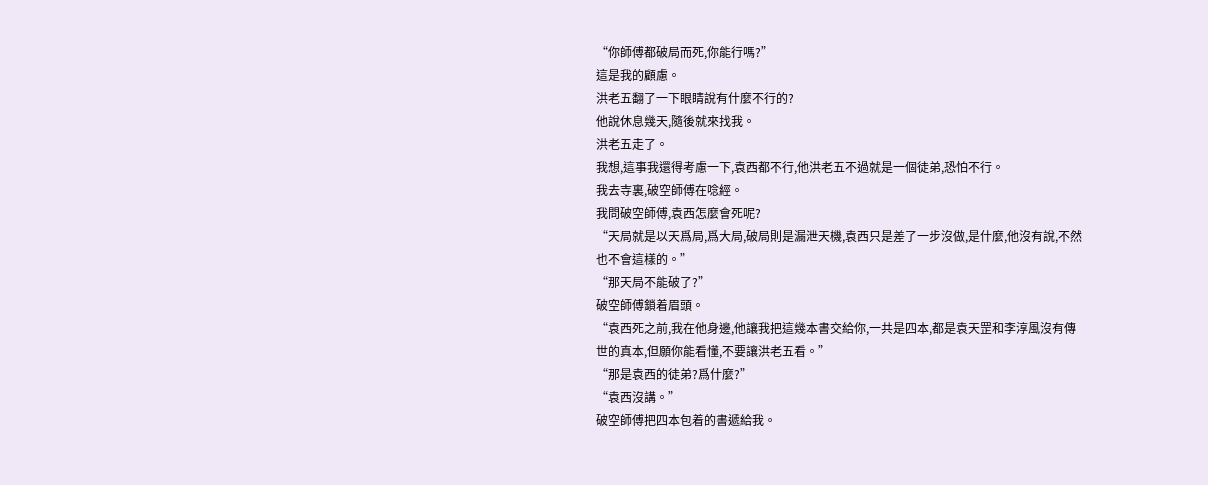“你師傅都破局而死,你能行嗎?”
這是我的顧慮。
洪老五翻了一下眼睛說有什麼不行的?
他說休息幾天,隨後就來找我。
洪老五走了。
我想,這事我還得考慮一下,袁西都不行,他洪老五不過就是一個徒弟,恐怕不行。
我去寺裏,破空師傅在唸經。
我問破空師傅,袁西怎麼會死呢?
“天局就是以天爲局,爲大局,破局則是漏泄天機,袁西只是差了一步沒做,是什麼,他沒有說,不然也不會這樣的。”
“那天局不能破了?”
破空師傅鎖着眉頭。
“袁西死之前,我在他身邊,他讓我把這幾本書交給你,一共是四本,都是袁天罡和李淳風沒有傳世的真本,但願你能看懂,不要讓洪老五看。”
“那是袁西的徒弟?爲什麼?”
“袁西沒講。”
破空師傅把四本包着的書遞給我。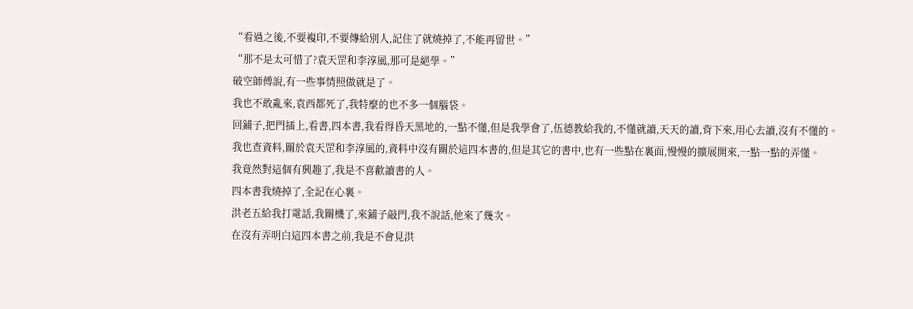“看過之後,不要複印,不要傳給別人,記住了就燒掉了,不能再留世。”
“那不是太可惜了?袁天罡和李淳風,那可是絕學。”
破空師傅說,有一些事情照做就是了。
我也不敢亂來,袁西都死了,我特麼的也不多一個腦袋。
回鋪子,把門插上,看書,四本書,我看得昏天黑地的,一點不懂,但是我學會了,伍德教給我的,不懂就讀,天天的讀,背下來,用心去讀,沒有不懂的。
我也查資料,關於袁天罡和李淳風的,資料中沒有關於這四本書的,但是其它的書中,也有一些點在裏面,慢慢的擴展開來,一點一點的弄懂。
我竟然對這個有興趣了,我是不喜歡讀書的人。
四本書我燒掉了,全記在心裏。
洪老五給我打電話,我關機了,來鋪子敲門,我不說話,他來了幾次。
在沒有弄明白這四本書之前,我是不會見洪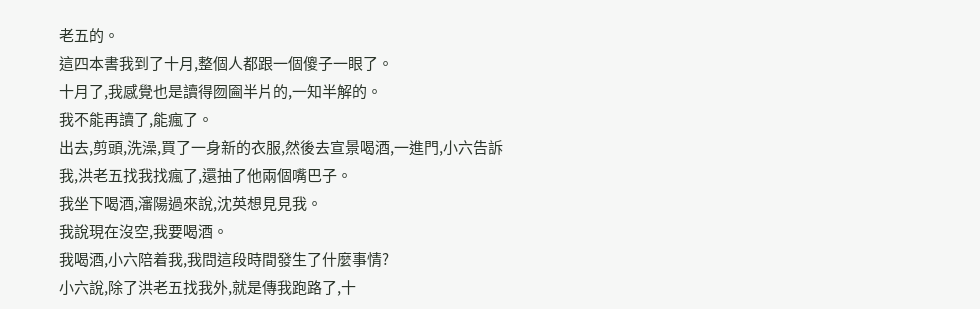老五的。
這四本書我到了十月,整個人都跟一個傻子一眼了。
十月了,我感覺也是讀得囫圇半片的,一知半解的。
我不能再讀了,能瘋了。
出去,剪頭,洗澡,買了一身新的衣服,然後去宣景喝酒,一進門,小六告訴我,洪老五找我找瘋了,還抽了他兩個嘴巴子。
我坐下喝酒,瀋陽過來說,沈英想見見我。
我說現在沒空,我要喝酒。
我喝酒,小六陪着我,我問這段時間發生了什麼事情?
小六說,除了洪老五找我外,就是傳我跑路了,十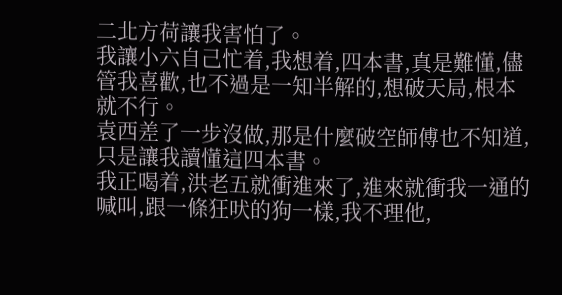二北方荷讓我害怕了。
我讓小六自己忙着,我想着,四本書,真是難懂,儘管我喜歡,也不過是一知半解的,想破天局,根本就不行。
袁西差了一步沒做,那是什麼破空師傅也不知道,只是讓我讀懂這四本書。
我正喝着,洪老五就衝進來了,進來就衝我一通的喊叫,跟一條狂吠的狗一樣,我不理他,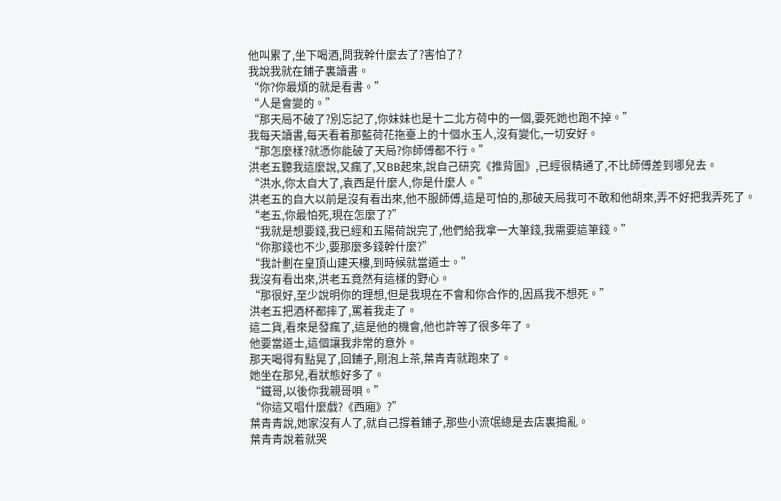他叫累了,坐下喝酒,問我幹什麼去了?害怕了?
我說我就在鋪子裏讀書。
“你?你最煩的就是看書。”
“人是會變的。”
“那天局不破了?別忘記了,你妹妹也是十二北方荷中的一個,要死她也跑不掉。”
我每天讀書,每天看着那藍荷花拖臺上的十個水玉人,沒有變化,一切安好。
“那怎麼樣?就憑你能破了天局?你師傅都不行。”
洪老五聽我這麼說,又瘋了,又BB起來,說自己研究《推背圖》,已經很精通了,不比師傅差到哪兒去。
“洪水,你太自大了,袁西是什麼人,你是什麼人。”
洪老五的自大以前是沒有看出來,他不服師傅,這是可怕的,那破天局我可不敢和他胡來,弄不好把我弄死了。
“老五,你最怕死,現在怎麼了?”
“我就是想要錢,我已經和五陽荷說完了,他們給我拿一大筆錢,我需要這筆錢。”
“你那錢也不少,要那麼多錢幹什麼?”
“我計劃在皇頂山建天樓,到時候就當道士。”
我沒有看出來,洪老五竟然有這樣的野心。
“那很好,至少說明你的理想,但是我現在不會和你合作的,因爲我不想死。”
洪老五把酒杯都摔了,罵着我走了。
這二貨,看來是發瘋了,這是他的機會,他也許等了很多年了。
他要當道士,這個讓我非常的意外。
那天喝得有點晃了,回鋪子,剛泡上茶,葉青青就跑來了。
她坐在那兒,看狀態好多了。
“鐵哥,以後你我親哥唄。”
“你這又唱什麼戲?《西廂》?”
葉青青說,她家沒有人了,就自己撐着鋪子,那些小流氓總是去店裏搗亂。
葉青青說着就哭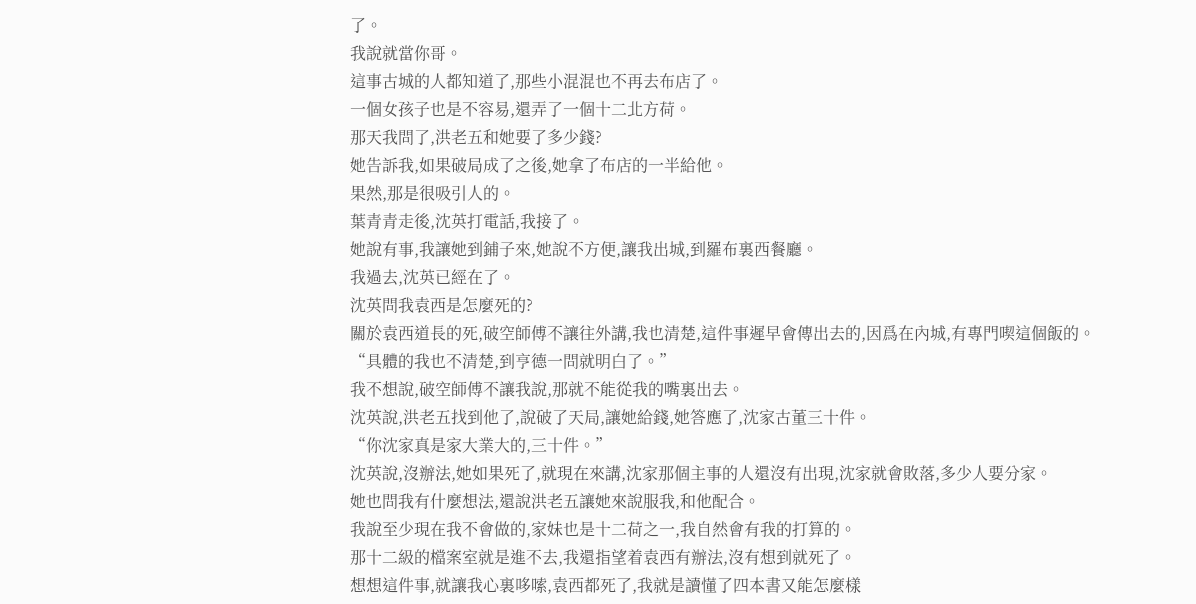了。
我說就當你哥。
這事古城的人都知道了,那些小混混也不再去布店了。
一個女孩子也是不容易,還弄了一個十二北方荷。
那天我問了,洪老五和她要了多少錢?
她告訴我,如果破局成了之後,她拿了布店的一半給他。
果然,那是很吸引人的。
葉青青走後,沈英打電話,我接了。
她說有事,我讓她到鋪子來,她說不方便,讓我出城,到羅布裏西餐廳。
我過去,沈英已經在了。
沈英問我袁西是怎麼死的?
關於袁西道長的死,破空師傅不讓往外講,我也清楚,這件事遲早會傳出去的,因爲在內城,有專門喫這個飯的。
“具體的我也不清楚,到亨德一問就明白了。”
我不想說,破空師傅不讓我說,那就不能從我的嘴裏出去。
沈英說,洪老五找到他了,說破了天局,讓她給錢,她答應了,沈家古董三十件。
“你沈家真是家大業大的,三十件。”
沈英說,沒辦法,她如果死了,就現在來講,沈家那個主事的人還沒有出現,沈家就會敗落,多少人要分家。
她也問我有什麼想法,還說洪老五讓她來說服我,和他配合。
我說至少現在我不會做的,家妹也是十二荷之一,我自然會有我的打算的。
那十二級的檔案室就是進不去,我還指望着袁西有辦法,沒有想到就死了。
想想這件事,就讓我心裏哆嗦,袁西都死了,我就是讀懂了四本書又能怎麼樣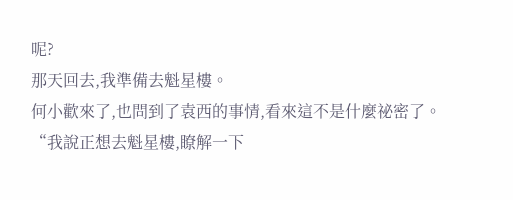呢?
那天回去,我準備去魁星樓。
何小歡來了,也問到了袁西的事情,看來這不是什麼祕密了。
“我說正想去魁星樓,瞭解一下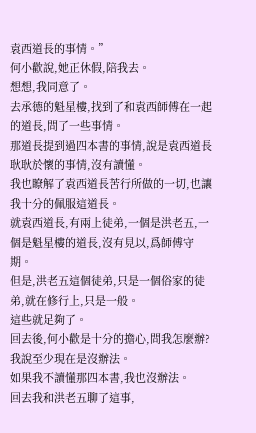袁西道長的事情。”
何小歡說,她正休假,陪我去。
想想,我同意了。
去承德的魁星樓,找到了和袁西師傅在一起的道長,問了一些事情。
那道長提到過四本書的事情,說是袁西道長耿耿於懷的事情,沒有讀懂。
我也瞭解了袁西道長苦行所做的一切,也讓我十分的佩服這道長。
就袁西道長,有兩上徒弟,一個是洪老五,一個是魁星樓的道長,沒有見以,爲師傅守期。
但是,洪老五這個徒弟,只是一個俗家的徒弟,就在修行上,只是一般。
這些就足夠了。
回去後,何小歡是十分的擔心,問我怎麼辦?
我說至少現在是沒辦法。
如果我不讀懂那四本書,我也沒辦法。
回去我和洪老五聊了這事,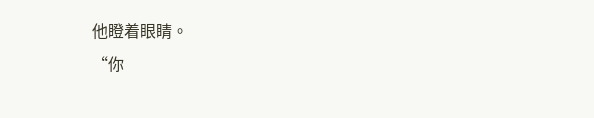他瞪着眼睛。
“你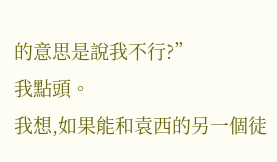的意思是說我不行?”
我點頭。
我想,如果能和袁西的另一個徒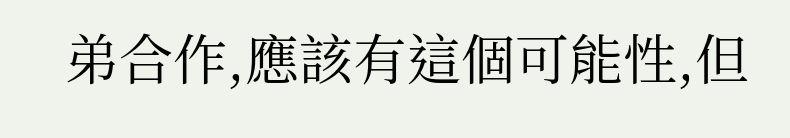弟合作,應該有這個可能性,但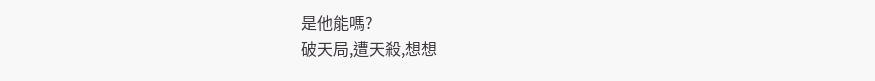是他能嗎?
破天局,遭天殺,想想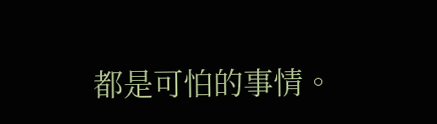都是可怕的事情。